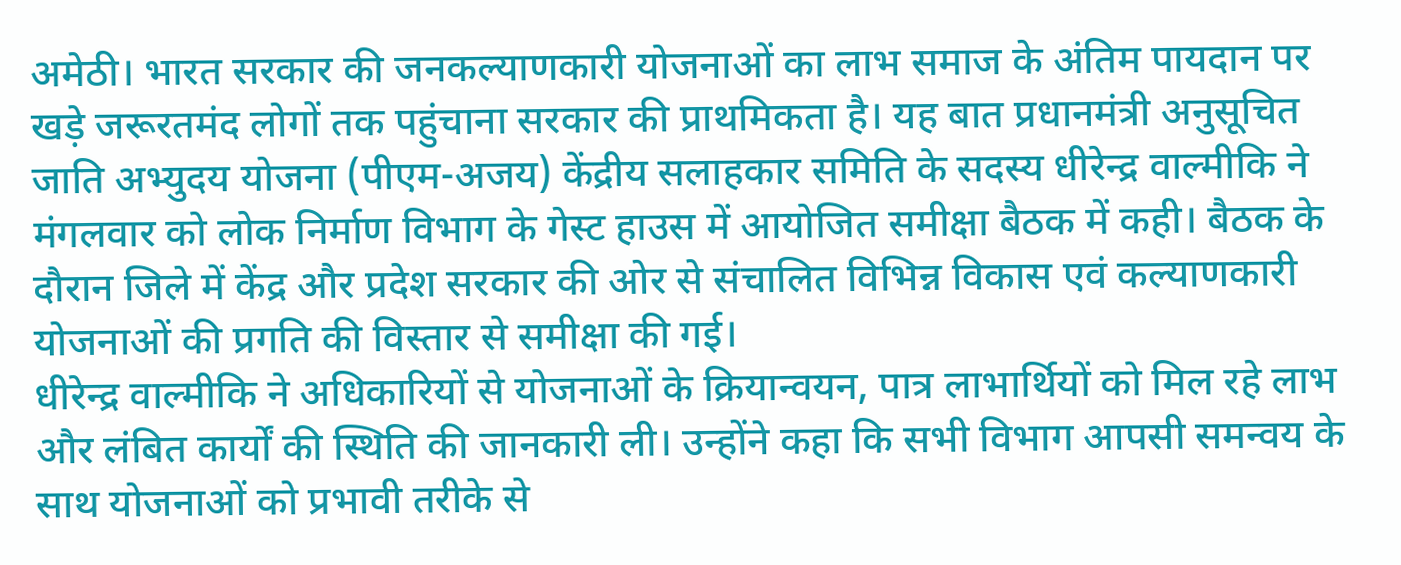अमेठी। भारत सरकार की जनकल्याणकारी योजनाओं का लाभ समाज के अंतिम पायदान पर खड़े जरूरतमंद लोगों तक पहुंचाना सरकार की प्राथमिकता है। यह बात प्रधानमंत्री अनुसूचित जाति अभ्युदय योजना (पीएम-अजय) केंद्रीय सलाहकार समिति के सदस्य धीरेन्द्र वाल्मीकि ने मंगलवार को लोक निर्माण विभाग के गेस्ट हाउस में आयोजित समीक्षा बैठक में कही। बैठक के दौरान जिले में केंद्र और प्रदेश सरकार की ओर से संचालित विभिन्न विकास एवं कल्याणकारी योजनाओं की प्रगति की विस्तार से समीक्षा की गई।
धीरेन्द्र वाल्मीकि ने अधिकारियों से योजनाओं के क्रियान्वयन, पात्र लाभार्थियों को मिल रहे लाभ और लंबित कार्यों की स्थिति की जानकारी ली। उन्होंने कहा कि सभी विभाग आपसी समन्वय के साथ योजनाओं को प्रभावी तरीके से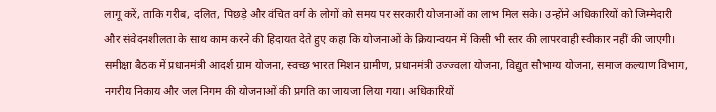लागू करें, ताकि गरीब, दलित, पिछड़े और वंचित वर्ग के लोगों को समय पर सरकारी योजनाओं का लाभ मिल सके। उन्होंने अधिकारियों को जिम्मेदारी और संवेदनशीलता के साथ काम करने की हिदायत देते हुए कहा कि योजनाओं के क्रियान्वयन में किसी भी स्तर की लापरवाही स्वीकार नहीं की जाएगी।
समीक्षा बैठक में प्रधानमंत्री आदर्श ग्राम योजना, स्वच्छ भारत मिशन ग्रामीण, प्रधानमंत्री उज्ज्वला योजना, विद्युत सौभाग्य योजना, समाज कल्याण विभाग, नगरीय निकाय और जल निगम की योजनाओं की प्रगति का जायजा लिया गया। अधिकारियों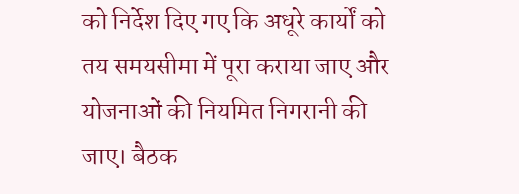को निर्देश दिए गए कि अधूरे कार्यों को तय समयसीमा में पूरा कराया जाए और योजनाओं की नियमित निगरानी की जाए। बैठक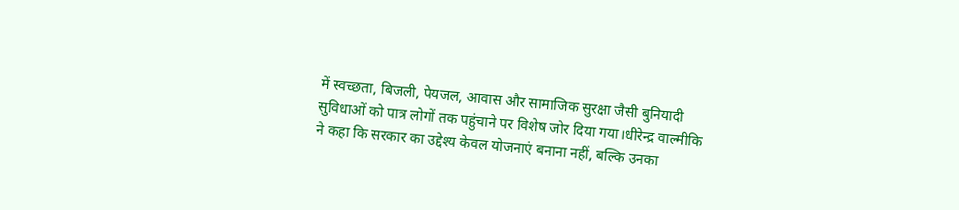में स्वच्छता, बिजली, पेयजल, आवास और सामाजिक सुरक्षा जैसी बुनियादी सुविधाओं को पात्र लोगों तक पहुंचाने पर विशेष जोर दिया गया।धीरेन्द्र वाल्मीकि ने कहा कि सरकार का उद्देश्य केवल योजनाएं बनाना नहीं, बल्कि उनका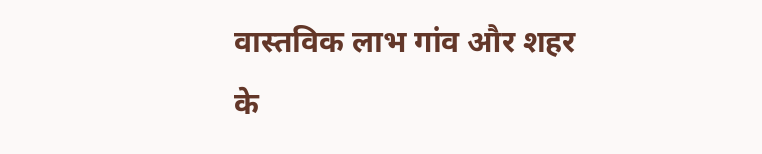वास्तविक लाभ गांव और शहर के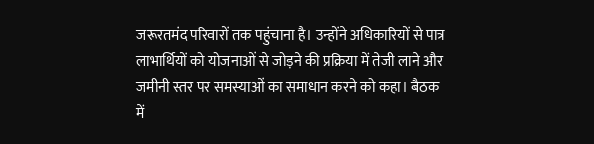जरूरतमंद परिवारों तक पहुंचाना है। उन्होंने अधिकारियों से पात्र लाभार्थियों को योजनाओं से जोड़ने की प्रक्रिया में तेजी लाने और जमीनी स्तर पर समस्याओं का समाधान करने को कहा। बैठक में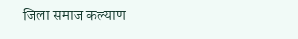जिला समाज कल्याण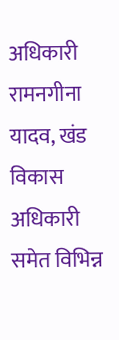अधिकारी रामनगीना यादव, खंड विकास अधिकारी समेत विभिन्न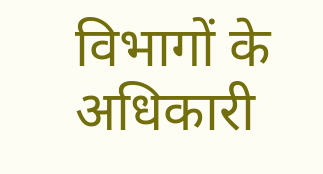विभागों के अधिकारी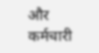और कर्मचारी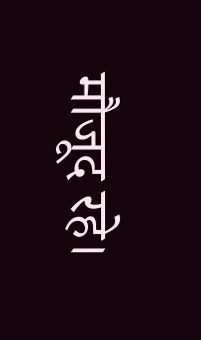मौजूद रहे।